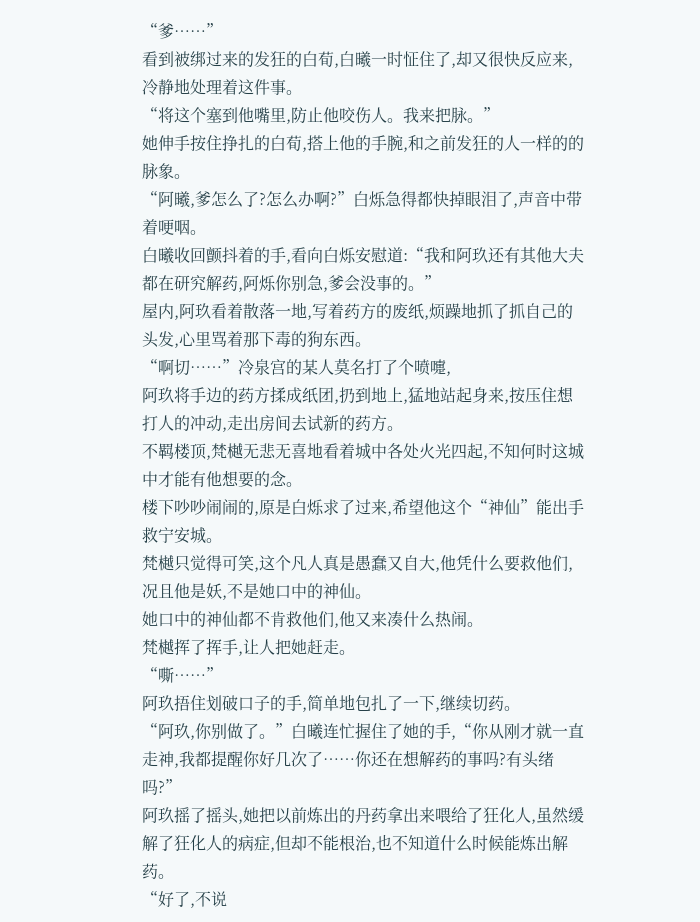“爹……”
看到被绑过来的发狂的白荀,白曦一时怔住了,却又很快反应来,冷静地处理着这件事。
“将这个塞到他嘴里,防止他咬伤人。我来把脉。”
她伸手按住挣扎的白荀,搭上他的手腕,和之前发狂的人一样的的脉象。
“阿曦,爹怎么了?怎么办啊?”白烁急得都快掉眼泪了,声音中带着哽咽。
白曦收回颤抖着的手,看向白烁安慰道:“我和阿玖还有其他大夫都在研究解药,阿烁你别急,爹会没事的。”
屋内,阿玖看着散落一地,写着药方的废纸,烦躁地抓了抓自己的头发,心里骂着那下毒的狗东西。
“啊切……”冷泉宫的某人莫名打了个喷嚏,
阿玖将手边的药方揉成纸团,扔到地上,猛地站起身来,按压住想打人的冲动,走出房间去试新的药方。
不羁楼顶,梵樾无悲无喜地看着城中各处火光四起,不知何时这城中才能有他想要的念。
楼下吵吵闹闹的,原是白烁求了过来,希望他这个“神仙”能出手救宁安城。
梵樾只觉得可笑,这个凡人真是愚蠢又自大,他凭什么要救他们,况且他是妖,不是她口中的神仙。
她口中的神仙都不肯救他们,他又来凑什么热闹。
梵樾挥了挥手,让人把她赶走。
“嘶……”
阿玖捂住划破口子的手,简单地包扎了一下,继续切药。
“阿玖,你别做了。”白曦连忙握住了她的手,“你从刚才就一直走神,我都提醒你好几次了……你还在想解药的事吗?有头绪吗?”
阿玖摇了摇头,她把以前炼出的丹药拿出来喂给了狂化人,虽然缓解了狂化人的病症,但却不能根治,也不知道什么时候能炼出解药。
“好了,不说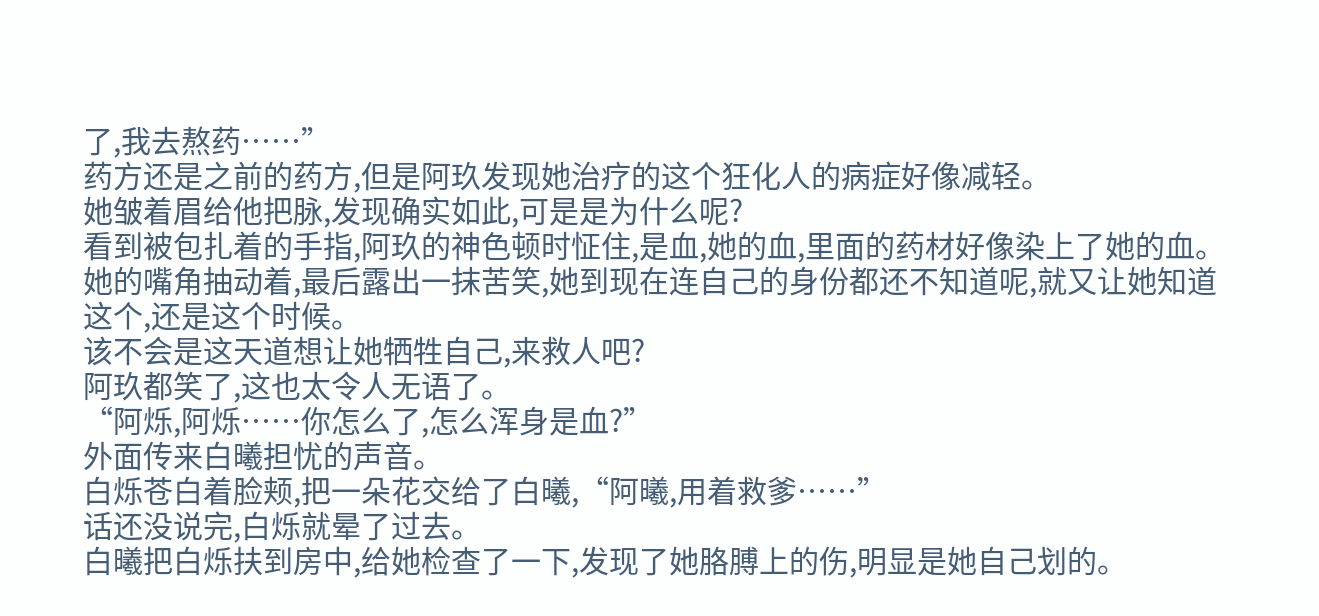了,我去熬药……”
药方还是之前的药方,但是阿玖发现她治疗的这个狂化人的病症好像减轻。
她皱着眉给他把脉,发现确实如此,可是是为什么呢?
看到被包扎着的手指,阿玖的神色顿时怔住,是血,她的血,里面的药材好像染上了她的血。
她的嘴角抽动着,最后露出一抹苦笑,她到现在连自己的身份都还不知道呢,就又让她知道这个,还是这个时候。
该不会是这天道想让她牺牲自己,来救人吧?
阿玖都笑了,这也太令人无语了。
“阿烁,阿烁……你怎么了,怎么浑身是血?”
外面传来白曦担忧的声音。
白烁苍白着脸颊,把一朵花交给了白曦,“阿曦,用着救爹……”
话还没说完,白烁就晕了过去。
白曦把白烁扶到房中,给她检查了一下,发现了她胳膊上的伤,明显是她自己划的。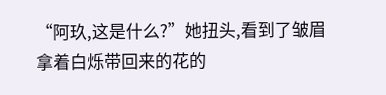“阿玖,这是什么?”她扭头,看到了皱眉拿着白烁带回来的花的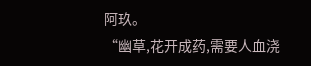阿玖。
“幽草,花开成药,需要人血浇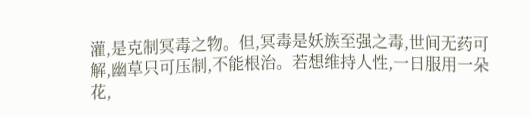灌,是克制冥毒之物。但,冥毒是妖族至强之毒,世间无药可解,幽草只可压制,不能根治。若想维持人性,一日服用一朵花,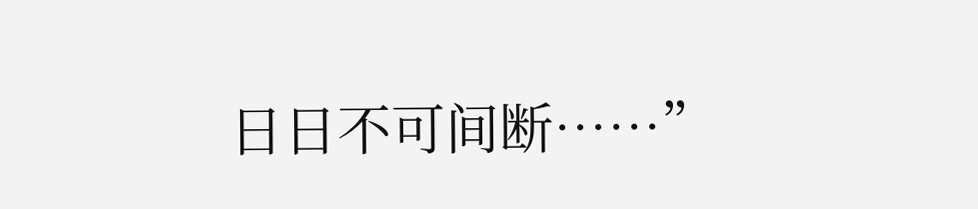日日不可间断……”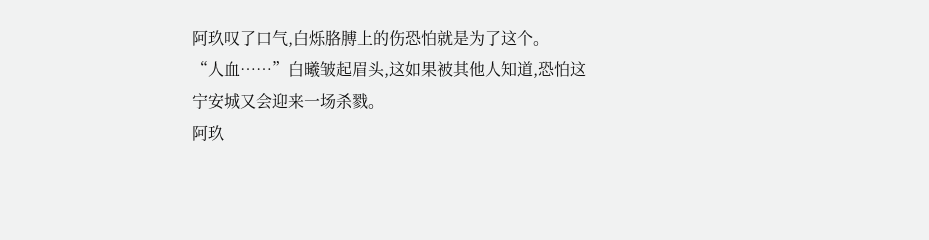阿玖叹了口气,白烁胳膊上的伤恐怕就是为了这个。
“人血……”白曦皱起眉头,这如果被其他人知道,恐怕这宁安城又会迎来一场杀戮。
阿玖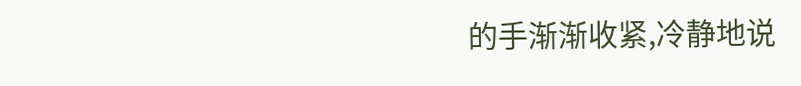的手渐渐收紧,冷静地说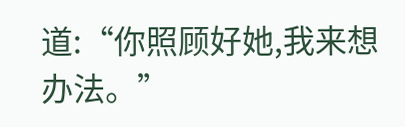道:“你照顾好她,我来想办法。”